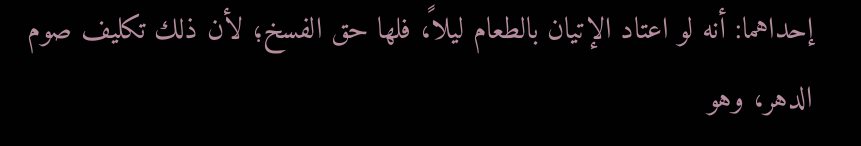إحداهما: أنه لو اعتاد الإتيان بالطعام ليلاً، فلها حق الفسخ؛ لأن ذلك تكليف صوم الدهر، وهو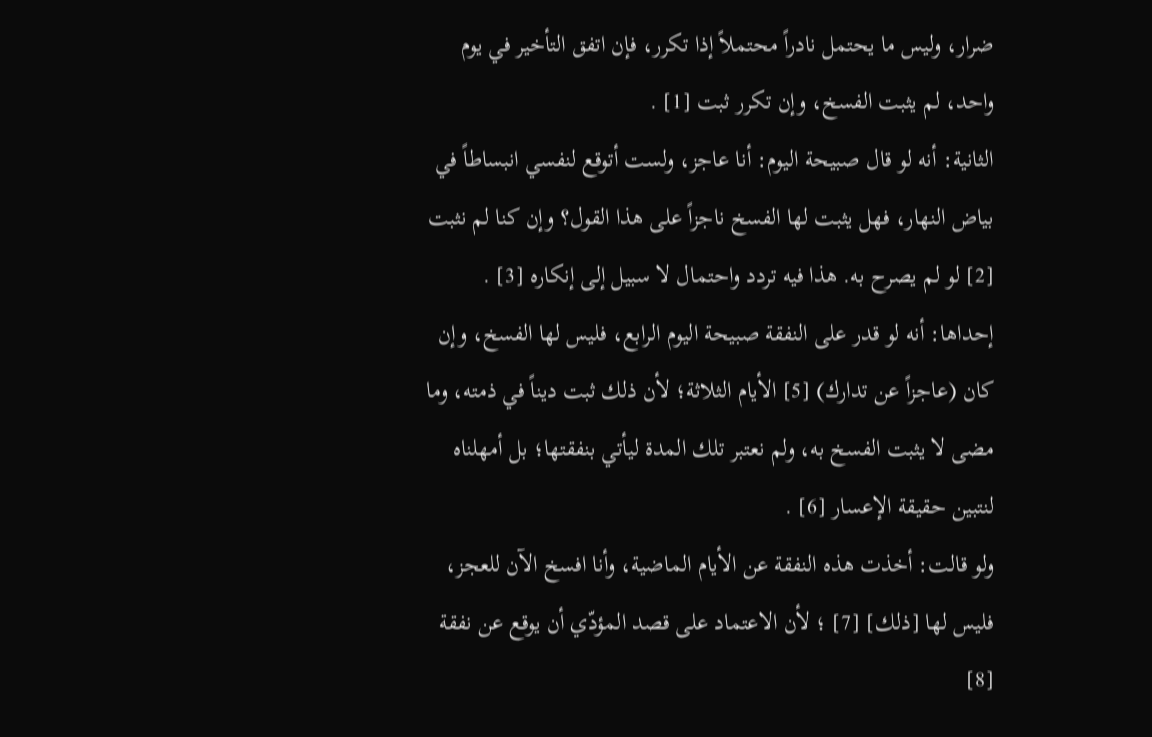ضرار، وليس ما يحتمل نادراً محتملاً إذا تكرر، فإن اتفق التأخير في يوم واحد، لم يثبت الفسخ، وإن تكرر ثبت [1] .
الثانية: أنه لو قال صبيحة اليوم: أنا عاجز، ولست أتوقع لنفسي انبساطاً في بياض النهار، فهل يثبت لها الفسخ ناجزاً على هذا القول؟ وإن كنا لم نثبت [2] لو لم يصرح به. هذا فيه تردد واحتمال لا سبيل إلى إنكاره [3] .
إحداها: أنه لو قدر على النفقة صبيحة اليوم الرابع، فليس لها الفسخ، وإن كان (عاجزاً عن تدارك) [5] الأيام الثلاثة؛ لأن ذلك ثبت ديناً في ذمته، وما مضى لا يثبت الفسخ به، ولم نعتبر تلك المدة ليأتي بنفقتها؛ بل أمهلناه لنتبين حقيقة الإعسار [6] .
ولو قالت: أخذت هذه النفقة عن الأيام الماضية، وأنا افسخ الآن للعجز، فليس لها [ذلك] [7] ؛ لأن الاعتماد على قصد المؤدّي أن يوقع عن نفقة [8]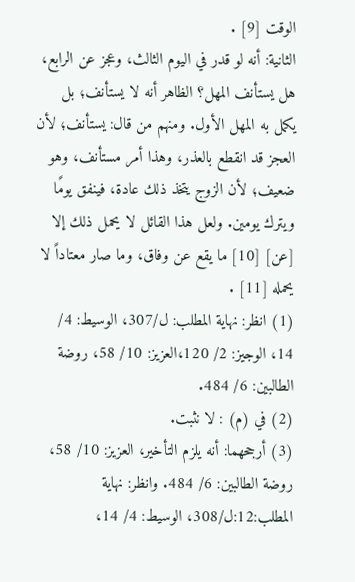الوقت [9] .
الثانية: أنه لو قدر في اليوم الثالث، وعجز عن الرابع، هل يستأنف المهل؟ الظاهر أنه لا يستأنف؛ بل يكمل به المهل الأول. ومنهم من قال: يستأنف؛ لأن العجز قد انقطع بالعذر، وهذا أمر مستأنف، وهو ضعيف؛ لأن الزوج يتخذ ذلك عادة، فينفق يومًا ويترك يومين. ولعل هذا القائل لا يحمل ذلك إلا [عن] [10] ما يقع عن وفاق، وما صار معتاداً لا يحمله [11] .
(1) انظر: نهاية المطلب: ل/307، الوسيط: 4/ 14، الوجيز: 2/ 120،العزيز: 10/ 58، روضة الطالبين: 6/ 484.
(2) في (م) : لا نثبت.
(3) أرجحهما: أنه يلزم التأخير، العزيز: 10/ 58، روضة الطالبين: 6/ 484. وانظر: نهاية المطلب:12:ل/308، الوسيط: 4/ 14،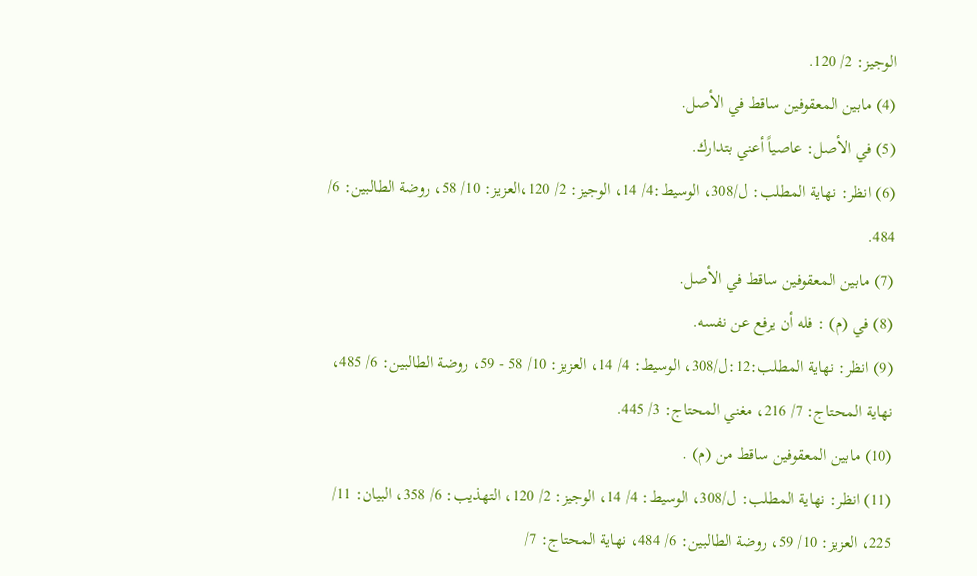الوجيز: 2/ 120.
(4) مابين المعقوفين ساقط في الأصل.
(5) في الأصل: عاصياً أعني بتدارك.
(6) انظر: نهاية المطلب: ل/308، الوسيط:4/ 14، الوجيز: 2/ 120،العزيز: 10/ 58، روضة الطالبين: 6/ 484.
(7) مابين المعقوفين ساقط في الأصل.
(8) في (م) : فله أن يرفع عن نفسه.
(9) انظر: نهاية المطلب:12:ل/308، الوسيط: 4/ 14، العزيز: 10/ 58 - 59، روضة الطالبين: 6/ 485، نهاية المحتاج: 7/ 216، مغني المحتاج: 3/ 445.
(10) مابين المعقوفين ساقط من (م) .
(11) انظر: نهاية المطلب: ل/308، الوسيط: 4/ 14، الوجيز: 2/ 120، التهذيب: 6/ 358، البيان: 11/ 225، العزيز: 10/ 59، روضة الطالبين: 6/ 484، نهاية المحتاج: 7/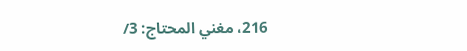216، مغني المحتاج: 3/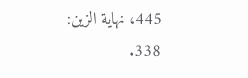445، نهاية الزين: 338.